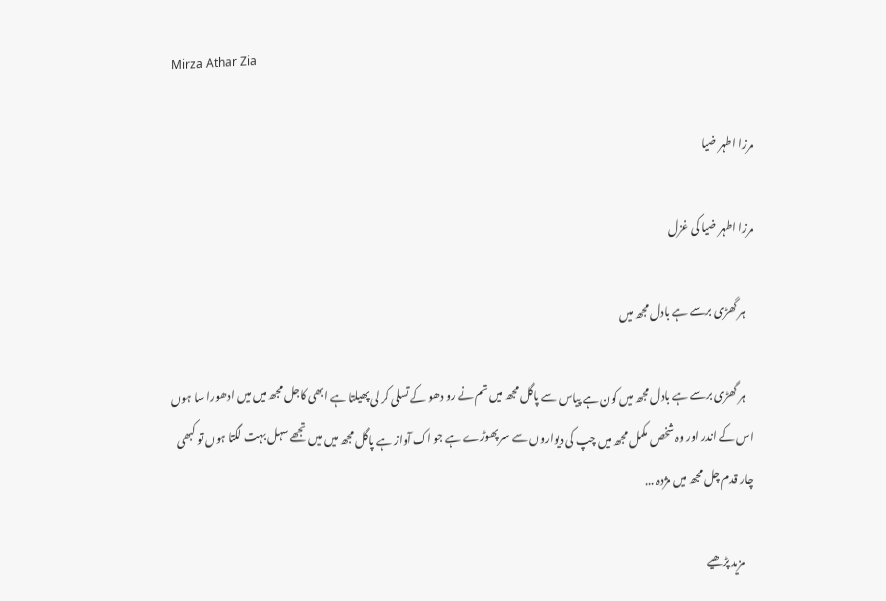Mirza Athar Zia

مرزا اطہر ضیا

مرزا اطہر ضیا کی غزل

    ہر گھڑی برسے ہے بادل مجھ میں

    ہر گھڑی برسے ہے بادل مجھ میں کون ہے پیاس سے پاگل مجھ میں تم نے رو دھو کے تسلی کر لی پھیلتا ہے ابھی کاجل مجھ میں میں ادھورا سا ہوں اس کے اندر اور وہ شخص مکمل مجھ میں چپ کی دیواروں سے سر پھوڑے ہے جو اک آواز ہے پاگل مجھ میں میں تجھے سہل بہت لگتا ہوں تو کبھی چار قدم چل مجھ میں مژدہ ...

    مزید پڑھیے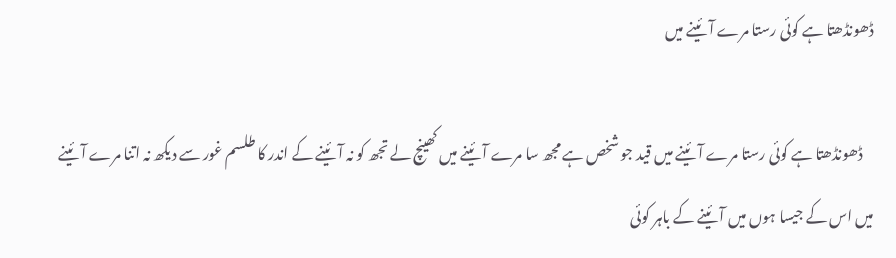ڈھونڈھتا ہے کوئی رستا مرے آئینے میں

    ڈھونڈھتا ہے کوئی رستا مرے آئینے میں قید جو شخص ہے مجھ سا مرے آئینے میں کھینچ لے تجھ کو نہ آئینے کے اندر کا طلسم غور سے دیکھ نہ اتنا مرے آئینے میں اس کے جیسا ہوں میں آئینے کے باہر کوئی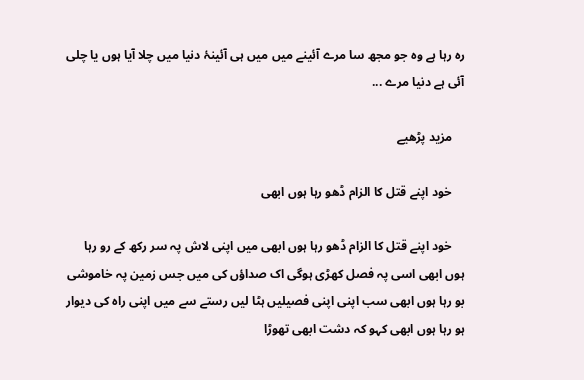رہ رہا ہے وہ جو مجھ سا مرے آئینے میں میں ہی آئینۂ دنیا میں چلا آیا ہوں یا چلی آئی ہے دنیا مرے ...

    مزید پڑھیے

    خود اپنے قتل کا الزام ڈھو رہا ہوں ابھی

    خود اپنے قتل کا الزام ڈھو رہا ہوں ابھی میں اپنی لاش پہ سر رکھ کے رو رہا ہوں ابھی اسی پہ فصل کھڑی ہوگی اک صداؤں کی میں جس زمین پہ خاموشی بو رہا ہوں ابھی سب اپنی اپنی فصیلیں ہٹا لیں رستے سے میں اپنی راہ کی دیوار ہو رہا ہوں ابھی کہو کہ دشت ابھی تھوڑا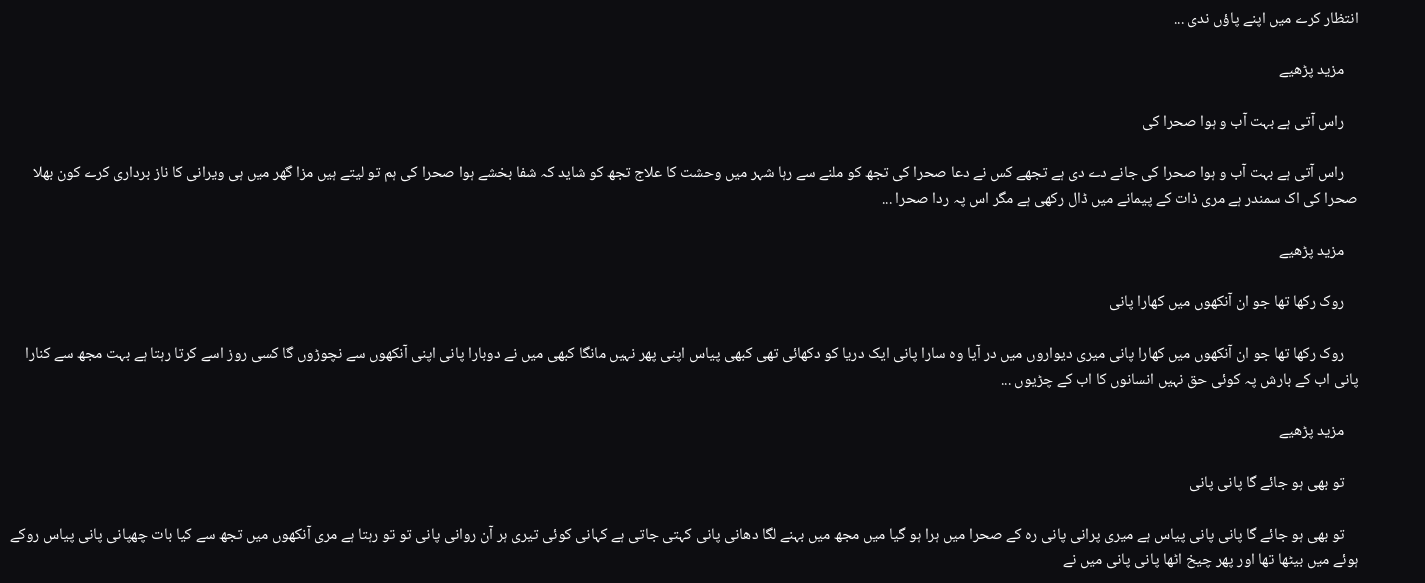انتظار کرے میں اپنے پاؤں ندی ...

    مزید پڑھیے

    راس آتی ہے بہت آب و ہوا صحرا کی

    راس آتی ہے بہت آب و ہوا صحرا کی جانے دے دی ہے تجھے کس نے دعا صحرا کی تجھ کو ملنے سے رہا شہر میں وحشت کا علاج تجھ کو شاید کہ شفا بخشے ہوا صحرا کی ہم تو لیتے ہیں مزا گھر میں ہی ویرانی کا ناز برداری کرے کون بھلا صحرا کی اک سمندر ہے مری ذات کے پیمانے میں ڈال رکھی ہے مگر اس پہ ردا صحرا ...

    مزید پڑھیے

    روک رکھا تھا جو ان آنکھوں میں کھارا پانی

    روک رکھا تھا جو ان آنکھوں میں کھارا پانی میری دیواروں میں در آیا وہ سارا پانی ایک دریا کو دکھائی تھی کبھی پیاس اپنی پھر نہیں مانگا کبھی میں نے دوبارا پانی اپنی آنکھوں سے نچوڑوں گا کسی روز اسے کرتا رہتا ہے بہت مجھ سے کنارا پانی اب کے بارش پہ کوئی حق نہیں انسانوں کا اب کے چڑیوں ...

    مزید پڑھیے

    تو بھی ہو جائے گا پانی پانی

    تو بھی ہو جائے گا پانی پانی پیاس ہے میری پرانی پانی رہ کے صحرا میں ہرا ہو گیا میں مجھ میں بہنے لگا دھانی پانی کہتی جاتی ہے کہانی کوئی تیری ہر آن روانی پانی تو تو رہتا ہے مری آنکھوں میں تجھ سے کیا بات چھپانی پانی پیاس روکے ہوئے میں بیٹھا تھا اور پھر چیخ اٹھا پانی پانی میں نے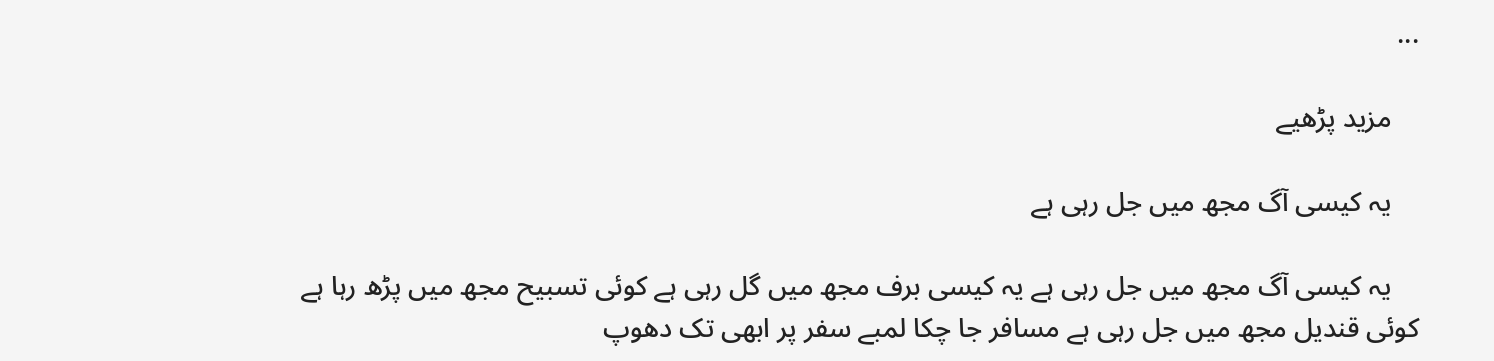...

    مزید پڑھیے

    یہ کیسی آگ مجھ میں جل رہی ہے

    یہ کیسی آگ مجھ میں جل رہی ہے یہ کیسی برف مجھ میں گل رہی ہے کوئی تسبیح مجھ میں پڑھ رہا ہے کوئی قندیل مجھ میں جل رہی ہے مسافر جا چکا لمبے سفر پر ابھی تک دھوپ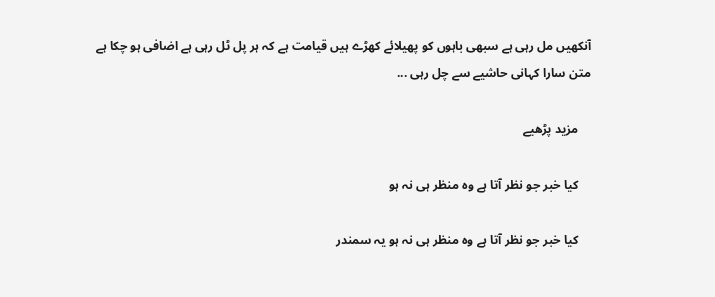آنکھیں مل رہی ہے سبھی باہوں کو پھیلائے کھڑے ہیں قیامت ہے کہ ہر پل ٹل رہی ہے اضافی ہو چکا ہے متن سارا کہانی حاشیے سے چل رہی ...

    مزید پڑھیے

    کیا خبر جو نظر آتا ہے وہ منظر ہی نہ ہو

    کیا خبر جو نظر آتا ہے وہ منظر ہی نہ ہو یہ سمندر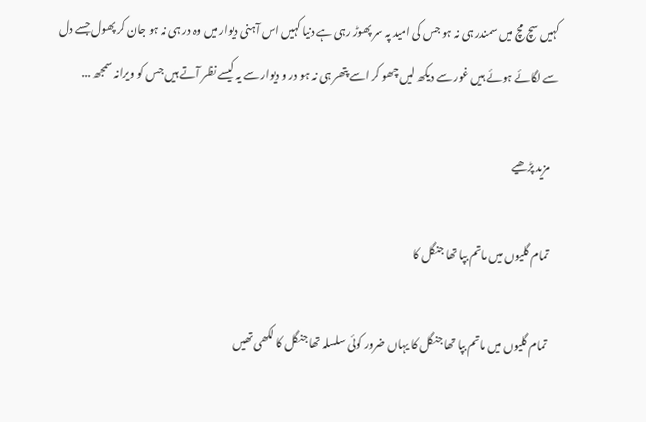کہیں سچ مچ میں سمندر ہی نہ ہو جس کی امید پہ سر پھوڑ رہی ہے دنیا کہیں اس آہنی دیوار میں وہ در ہی نہ ہو جان کر پھول جسے دل سے لگائے ہوئے ہیں غور سے دیکھ لیں چھو کر اسے پتھر ہی نہ ہو در و دیوار سے یہ کیسے نظر آتے ہیں جس کو ویرانہ سمجھ ...

    مزید پڑھیے

    تمام گلیوں میں ماتم بپا تھا جنگل کا

    تمام گلیوں میں ماتم بپا تھا جنگل کا یہاں ضرور کوئی سلسلہ تھا جنگل کا لکھی تھیں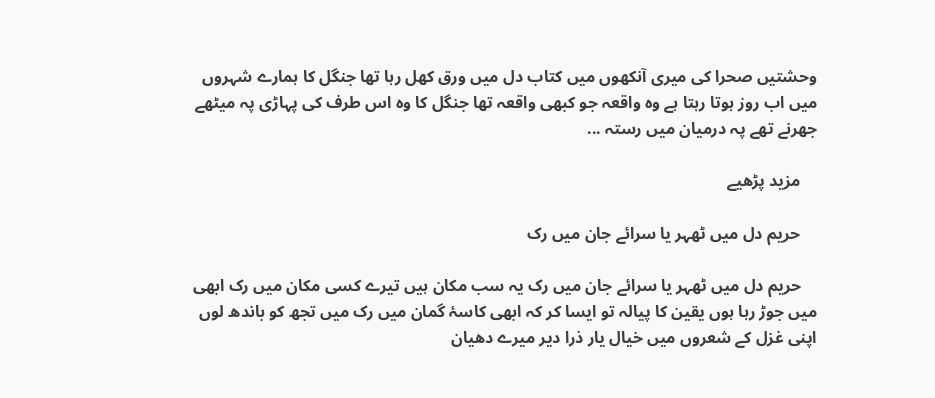وحشتیں صحرا کی میری آنکھوں میں کتاب دل میں ورق کھل رہا تھا جنگل کا ہمارے شہروں میں اب روز ہوتا رہتا ہے وہ واقعہ جو کبھی واقعہ تھا جنگل کا وہ اس طرف کی پہاڑی پہ میٹھے جھرنے تھے پہ درمیان میں رستہ ...

    مزید پڑھیے

    حریم دل میں ٹھہر یا سرائے جان میں رک

    حریم دل میں ٹھہر یا سرائے جان میں رک یہ سب مکان ہیں تیرے کسی مکان میں رک ابھی میں جوڑ رہا ہوں یقین کا پیالہ تو ایسا کر کہ ابھی کاسۂ گمان میں رک میں تجھ کو باندھ لوں اپنی غزل کے شعروں میں خیال یار ذرا دیر میرے دھیان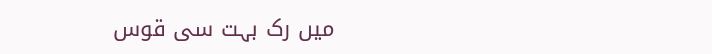میں رک بہت سی قوس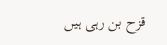قزح بن رہی ہیں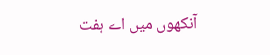آنکھوں میں اے ہفت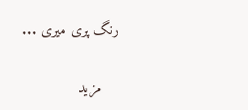رنگ پری میری ...

    مزید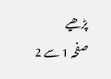پڑھیے
صفحہ 1 سے 2